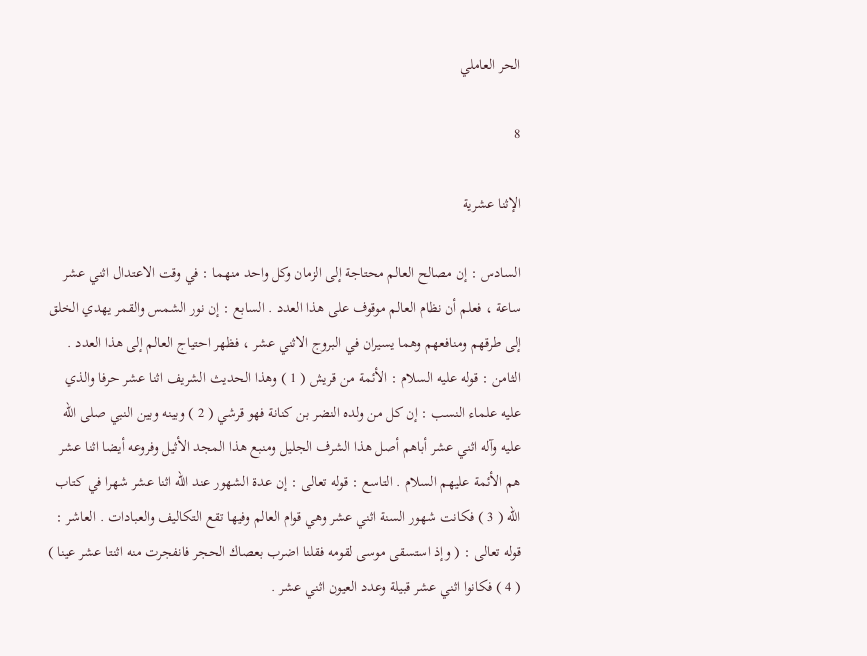الحر العاملي

8

الإثنا عشرية

السادس : إن مصالح العالم محتاجة إلى الزمان وكل واحد منهما : في وقت الاعتدال اثني عشر ساعة ، فعلم أن نظام العالم موقوف على هذا العدد . السابع : إن نور الشمس والقمر يهدي الخلق إلى طرقهم ومنافعهم وهما يسيران في البروج الاثني عشر ، فظهر احتياج العالم إلى هذا العدد . الثامن : قوله عليه السلام : الأئمة من قريش ( 1 ) وهذا الحديث الشريف اثنا عشر حرفا والذي عليه علماء النسب : إن كل من ولده النضر بن كنانة فهو قرشي ( 2 ) وبينه وبين النبي صلى الله عليه وآله اثني عشر أباهم أصل هذا الشرف الجليل ومنبع هذا المجد الأثيل وفروعه أيضا اثنا عشر هم الأئمة عليهم السلام . التاسع : قوله تعالى : إن عدة الشهور عند الله اثنا عشر شهرا في كتاب الله ( 3 ) فكانت شهور السنة اثني عشر وهي قوام العالم وفيها تقع التكاليف والعبادات . العاشر : قوله تعالى : ( وإذ استسقى موسى لقومه فقلنا اضرب بعصاك الحجر فانفجرت منه اثنتا عشر عينا ) ( 4 ) فكانوا اثني عشر قبيلة وعدد العيون اثني عشر .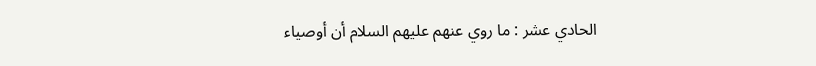الحادي عشر : ما روي عنهم عليهم السلام أن أوصياء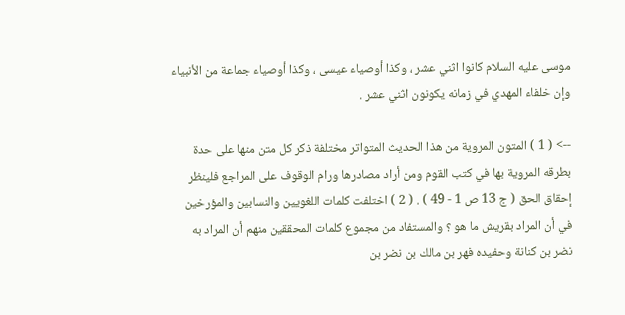موسى عليه السلام كانوا اثني عشر ، وكذا أوصياء عيسى ، وكذا أوصياء جماعة من الأنبياء وإن خلفاء المهدي في زمانه يكونون اثني عشر .

--> ( 1 ) المتون المروية من هذا الحديث المتواتر مختلفة ذكر كل متن منها على حدة بطرقه المروية بها في كتب القوم ومن أراد مصادرها ورام الوقوف على المراجع فلينظر إحقاق الحق ( ج 13 ص 1 - 49 ) . ( 2 ) اختلفت كلمات اللغويين والنسابين والمؤرخين في أن المراد بقريش ما هو ؟ والمستفاد من مجموع كلمات المحققين منهم أن المراد به نضر بن كنانة وحفيده فهر بن مالك بن نضر بن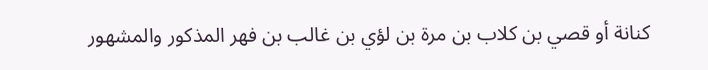كنانة أو قصي بن كلاب بن مرة بن لؤي بن غالب بن فهر المذكور والمشهور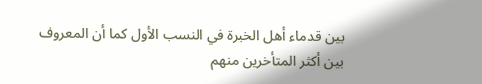بين قدماء أهل الخبرة في النسب الأول كما أن المعروف بين أكثر المتأخرين منهم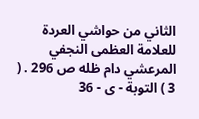الثاني من حواشي العردة للعلامة العظمى النجفي المرعشي دام ظله ص 296 . ( 3 ) التوبة - ى - 36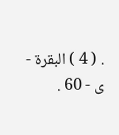. ( 4 ) البقرة - ى - 60 .